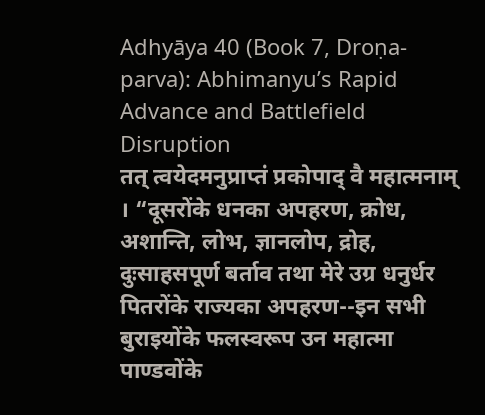Adhyāya 40 (Book 7, Droṇa-parva): Abhimanyu’s Rapid Advance and Battlefield Disruption
तत् त्वयेदमनुप्राप्तं प्रकोपाद् वै महात्मनाम् । “दूसरोंके धनका अपहरण, क्रोध, अशान्ति, लोभ, ज्ञानलोप, द्रोह, दुःसाहसपूर्ण बर्ताव तथा मेरे उग्र धनुर्धर पितरोंके राज्यका अपहरण--इन सभी बुराइयोंके फलस्वरूप उन महात्मा पाण्डवोंके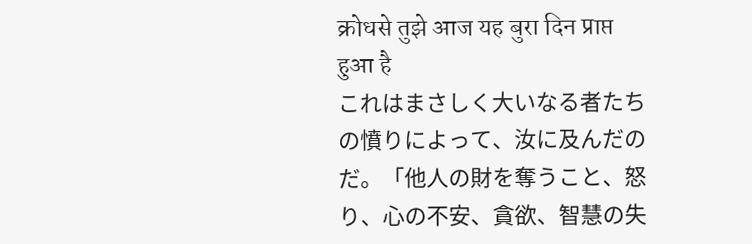क्रोधसे तुझे आज यह बुरा दिन प्राप्त हुआ है
これはまさしく大いなる者たちの憤りによって、汝に及んだのだ。「他人の財を奪うこと、怒り、心の不安、貪欲、智慧の失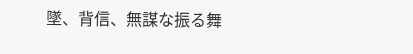墜、背信、無謀な振る舞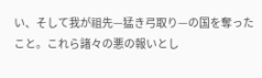い、そして我が祖先—猛き弓取り—の国を奪ったこと。これら諸々の悪の報いとし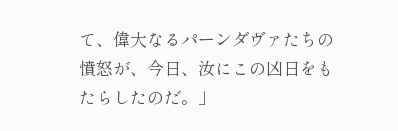て、偉大なるパーンダヴァたちの憤怒が、今日、汝にこの凶日をもたらしたのだ。」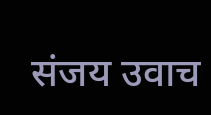संजय उवाच